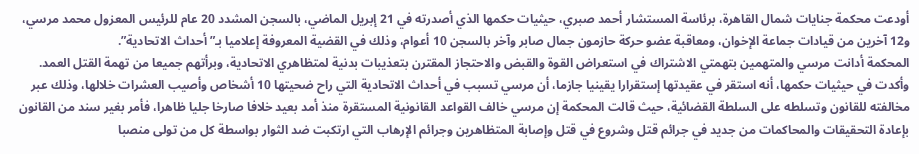أودعت محكمة جنايات شمال القاهرة، برئاسة المستشار أحمد صبري، حيثيات حكمها الذي أصدرته في 21 إبريل الماضي، بالسجن المشدد 20 عام للرئيس المعزول محمد مرسي، و12 آخرين من قيادات جماعة الإخوان، ومعاقبة عضو حركة حازمون جمال صابر وآخر بالسجن 10 أعوام، وذلك في القضية المعروفة إعلاميا بـ”أحداث الاتحادية”.
المحكمة أدانت مرسي والمتهمين بتهمتي الاشتراك في استعراض القوة والقبض والاحتجاز المقترن بتعذيبات بدنية لمتظاهري الاتحادية، وبرأتهم جميعا من تهمة القتل العمد.
وأكدت في حيثيات حكمها، أنه استقر في عقيدتها إستقرارا يقينيا جازما، أن مرسي تسبب في أحداث الاتحادية التي راح ضحيتها 10 أشخاص وأصيب العشرات خلالها، وذلك عبر مخالفته للقانون وتسلطه على السلطة القضائية، حيث قالت المحكمة إن مرسي خالف القواعد القانونية المستقرة منذ أمد بعيد خلافا صارخا جليا ظاهرا، فأمر بغير سند من القانون بإعادة التحقيقات والمحاكمات من جديد في جرائم قتل وشروع في قتل وإصابة المتظاهرين وجرائم الإرهاب التي ارتكبت ضد الثوار بواسطة كل من تولى منصبا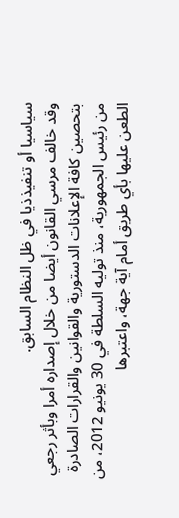سياسيا أو تنفيذذيا في ظل النظام السابق.
وقد خالف مرسي القانون أيضا من خلال إصداره أمرا وبأثر رجعي بتحصين كافة الإعلانات الدستورية والقوانين والقرارات الصادرة من رئيس الجمهورية، منذ توليه السلطة في 30 يونيو 2012، من الطعن عليها بأي طريق أمام آية جهة، واعتبرها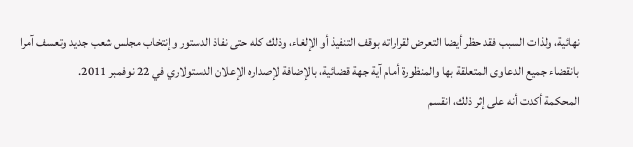نهائية، ولذات السبب فقد حظر أيضا التعرض لقراراته بوقف التنفيذ أو الإلغاء، وذلك كله حتى نفاذ الدستور وإنتخاب مجلس شعب جديد وتعسف آمرا بانقضاء جميع الدعاوى المتعلقة بها والمنظورة أمام آية جهة قضائية، بالإضافة لإصداره الإعلان الدستولاري في 22 نوفمبر 2011.
المحكمة أكدت أنه على إثر ذلك، انقسم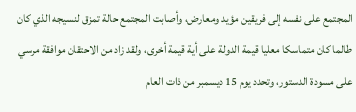المجتمع على نفسه إلى فريقين مؤيد ومعارض، وأصابت المجتمع حالة تمزق لنسيجه الذي كان طالما كان متماسكا معليا قيمة الدولة على أية قيمة أخرى، ولقد زاد من الاحتقان موافقة مرسي على مسودة الدستور، وتحدد يوم 15 ديسمبر من ذات العام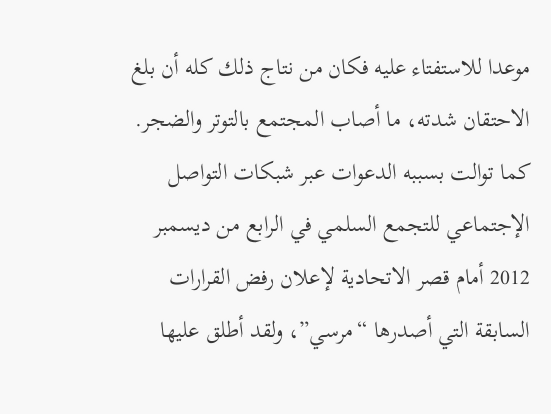موعدا للاستفتاء عليه فكان من نتاج ذلك كله أن بلغ الاحتقان شدته، ما أصاب المجتمع بالتوتر والضجر.
كما توالت بسببه الدعوات عبر شبكات التواصل الإجتماعي للتجمع السلمي في الرابع من ديسمبر 2012 أمام قصر الاتحادية لإعلان رفض القرارات السابقة التي أصدرها “مرسي”، ولقد أطلق عليها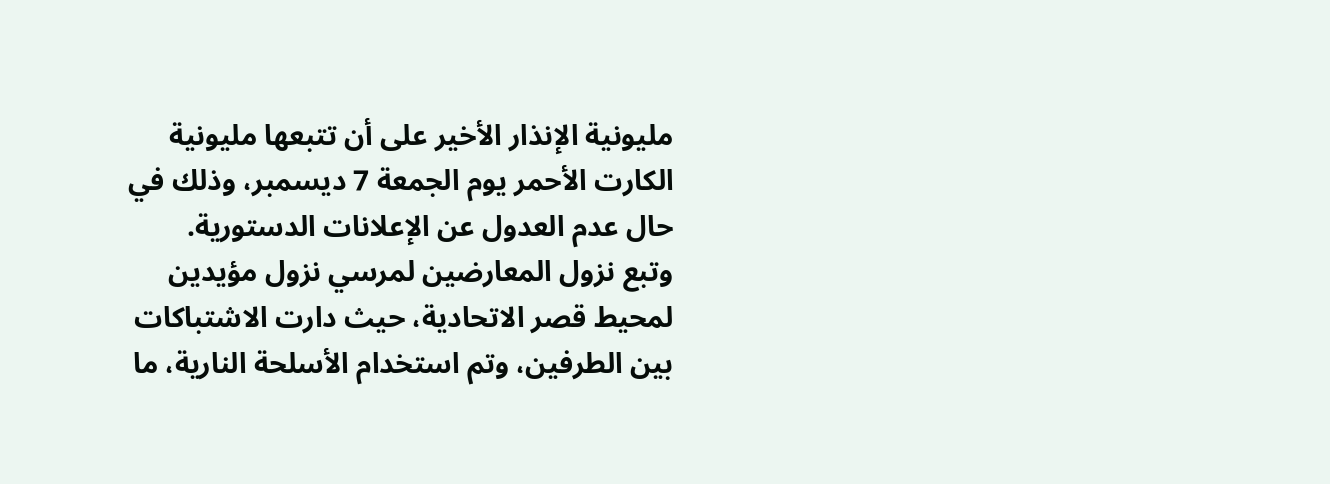مليونية الإنذار الأخير على أن تتبعها مليونية الكارت الأحمر يوم الجمعة 7 ديسمبر، وذلك في حال عدم العدول عن الإعلانات الدستورية.
وتبع نزول المعارضين لمرسي نزول مؤيدين لمحيط قصر الاتحادية، حيث دارت الاشتباكات بين الطرفين، وتم استخدام الأسلحة النارية، ما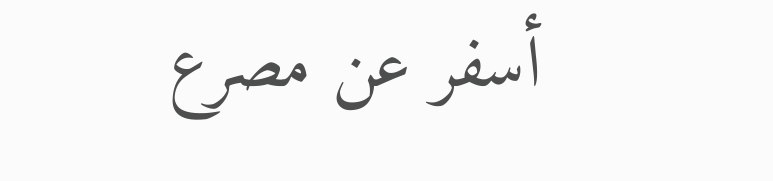أسفر عن مصرع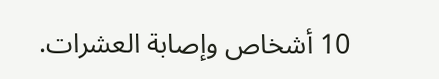10 أشخاص وإصابة العشرات.